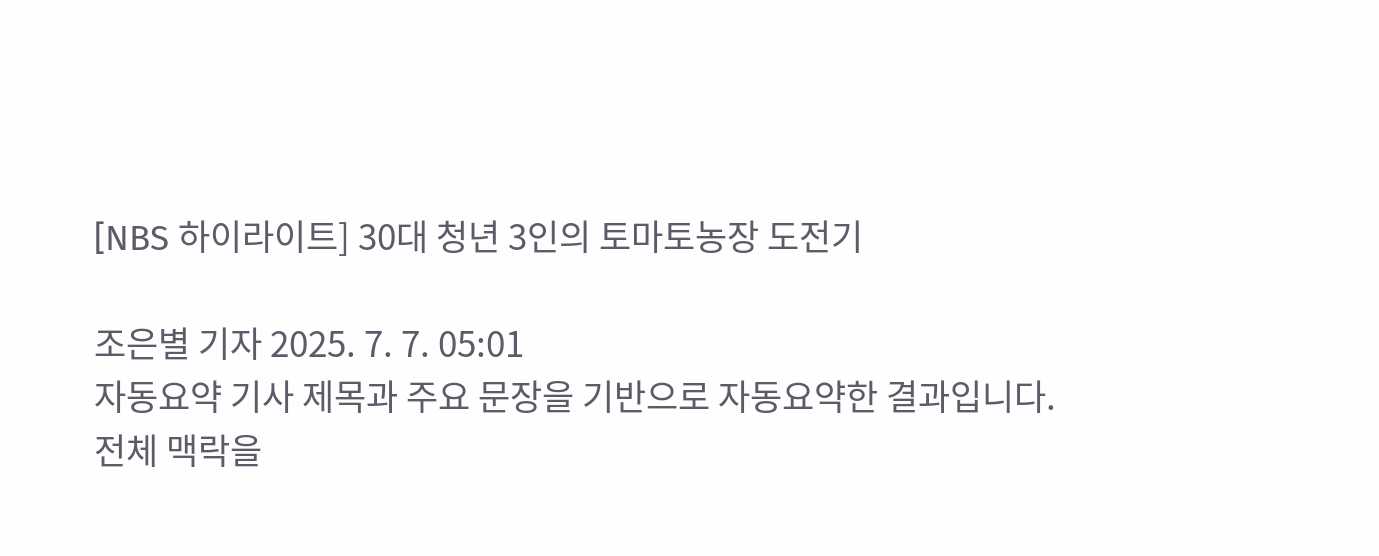[NBS 하이라이트] 30대 청년 3인의 토마토농장 도전기

조은별 기자 2025. 7. 7. 05:01
자동요약 기사 제목과 주요 문장을 기반으로 자동요약한 결과입니다.
전체 맥락을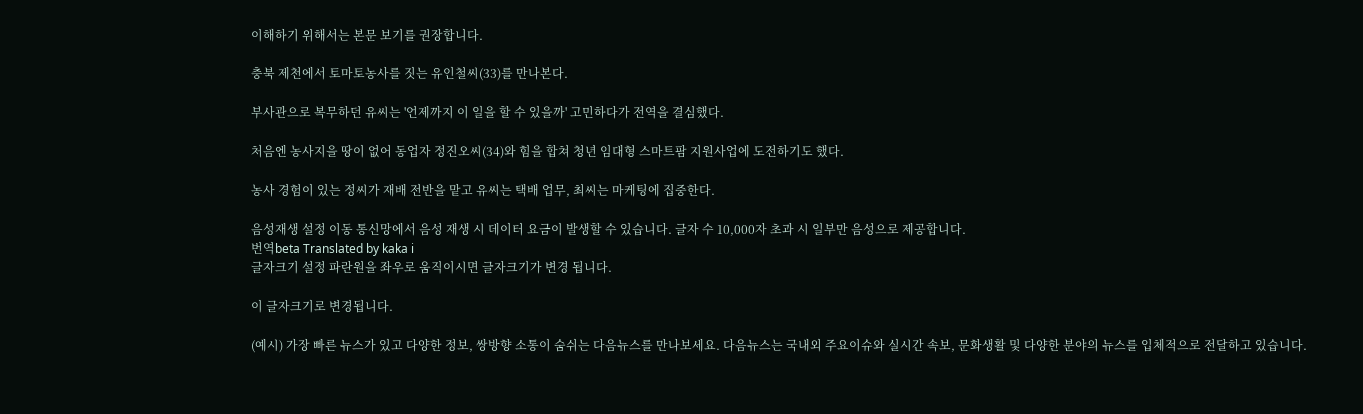이해하기 위해서는 본문 보기를 권장합니다.

충북 제천에서 토마토농사를 짓는 유인철씨(33)를 만나본다.

부사관으로 복무하던 유씨는 '언제까지 이 일을 할 수 있을까' 고민하다가 전역을 결심했다.

처음엔 농사지을 땅이 없어 동업자 정진오씨(34)와 힘을 합쳐 청년 임대형 스마트팜 지원사업에 도전하기도 했다.

농사 경험이 있는 정씨가 재배 전반을 맡고 유씨는 택배 업무, 최씨는 마케팅에 집중한다.

음성재생 설정 이동 통신망에서 음성 재생 시 데이터 요금이 발생할 수 있습니다. 글자 수 10,000자 초과 시 일부만 음성으로 제공합니다.
번역beta Translated by kaka i
글자크기 설정 파란원을 좌우로 움직이시면 글자크기가 변경 됩니다.

이 글자크기로 변경됩니다.

(예시) 가장 빠른 뉴스가 있고 다양한 정보, 쌍방향 소통이 숨쉬는 다음뉴스를 만나보세요. 다음뉴스는 국내외 주요이슈와 실시간 속보, 문화생활 및 다양한 분야의 뉴스를 입체적으로 전달하고 있습니다.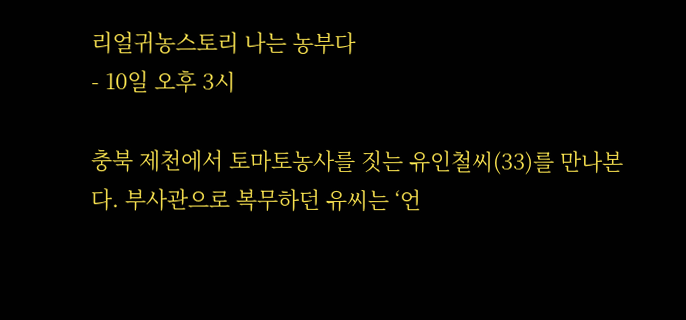리얼귀농스토리 나는 농부다
- 10일 오후 3시

충북 제천에서 토마토농사를 짓는 유인철씨(33)를 만나본다. 부사관으로 복무하던 유씨는 ‘언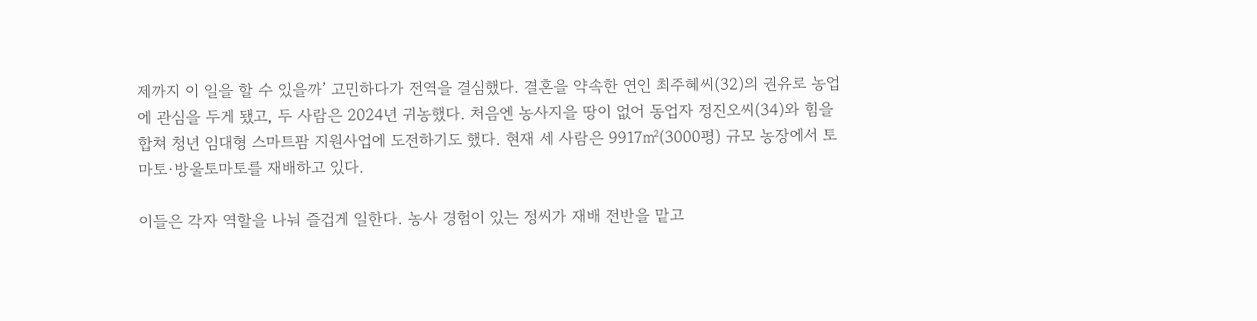제까지 이 일을 할 수 있을까’ 고민하다가 전역을 결심했다. 결혼을 약속한 연인 최주혜씨(32)의 권유로 농업에 관심을 두게 됐고, 두 사람은 2024년 귀농했다. 처음엔 농사지을 땅이 없어 동업자 정진오씨(34)와 힘을 합쳐 청년 임대형 스마트팜 지원사업에 도전하기도 했다. 현재 세 사람은 9917㎡(3000평) 규모 농장에서 토마토·방울토마토를 재배하고 있다.

이들은 각자 역할을 나눠 즐겁게 일한다. 농사 경험이 있는 정씨가 재배 전반을 맡고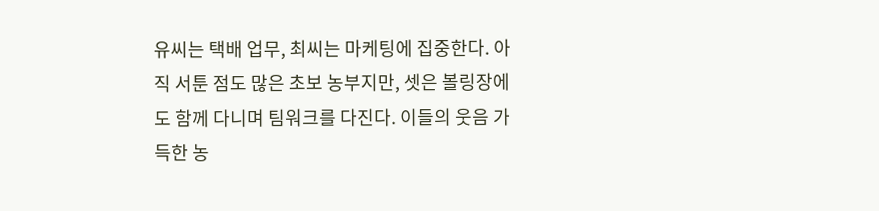유씨는 택배 업무, 최씨는 마케팅에 집중한다. 아직 서툰 점도 많은 초보 농부지만, 셋은 볼링장에도 함께 다니며 팀워크를 다진다. 이들의 웃음 가득한 농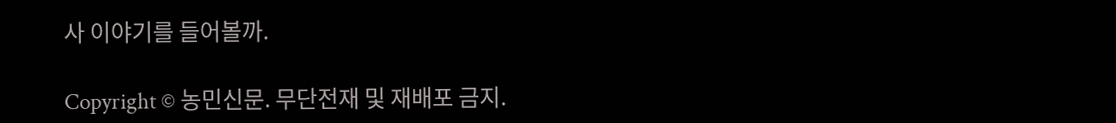사 이야기를 들어볼까.

Copyright © 농민신문. 무단전재 및 재배포 금지.